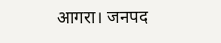आगरा। जनपद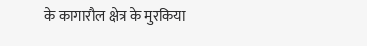के कागारौल क्षेत्र के मुरकिया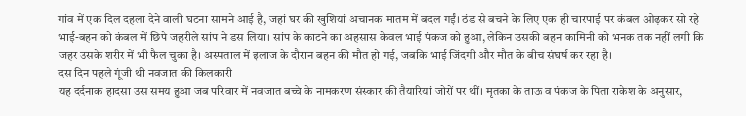गांव में एक दिल दहला देने वाली घटना सामने आई है, जहां घर की खुशियां अचानक मातम में बदल गईं। ठंड से बचने के लिए एक ही चारपाई पर कंबल ओढ़कर सो रहे भाई-बहन को कंबल में छिपे जहरीले सांप ने डस लिया। सांप के काटने का अहसास केवल भाई पंकज को हुआ, लेकिन उसकी बहन कामिनी को भनक तक नहीं लगी कि जहर उसके शरीर में भी फैल चुका है। अस्पताल में इलाज के दौरान बहन की मौत हो गई, जबकि भाई जिंदगी और मौत के बीच संघर्ष कर रहा है।
दस दिन पहले गूंजी थी नवजात की किलकारी
यह दर्दनाक हादसा उस समय हुआ जब परिवार में नवजात बच्चे के नामकरण संस्कार की तैयारियां जोरों पर थीं। मृतका के ताऊ व पंकज के पिता राकेश के अनुसार,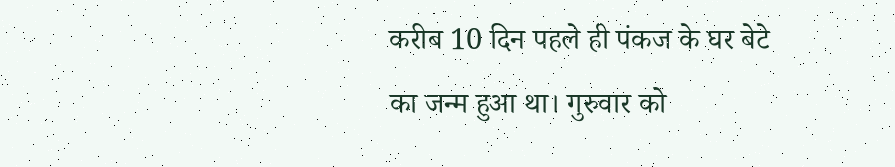करीब 10 दिन पहले ही पंकज के घर बेटे का जन्म हुआ था। गुरुवार को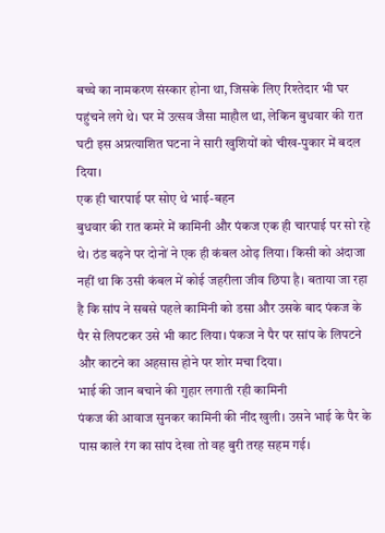बच्चे का नामकरण संस्कार होना था, जिसके लिए रिश्तेदार भी घर पहुंचने लगे थे। घर में उत्सव जैसा माहौल था, लेकिन बुधवार की रात घटी इस अप्रत्याशित घटना ने सारी खुशियों को चीख-पुकार में बदल दिया।
एक ही चारपाई पर सोए थे भाई-बहन
बुधवार की रात कमरे में कामिनी और पंकज एक ही चारपाई पर सो रहे थे। ठंड बढ़ने पर दोनों ने एक ही कंबल ओढ़ लिया। किसी को अंदाजा नहीं था कि उसी कंबल में कोई जहरीला जीव छिपा है। बताया जा रहा है कि सांप ने सबसे पहले कामिनी को डसा और उसके बाद पंकज के पैर से लिपटकर उसे भी काट लिया। पंकज ने पैर पर सांप के लिपटने और काटने का अहसास होने पर शोर मचा दिया।
भाई की जान बचाने की गुहार लगाती रही कामिनी
पंकज की आवाज सुनकर कामिनी की नींद खुली। उसने भाई के पैर के पास काले रंग का सांप देखा तो वह बुरी तरह सहम गई।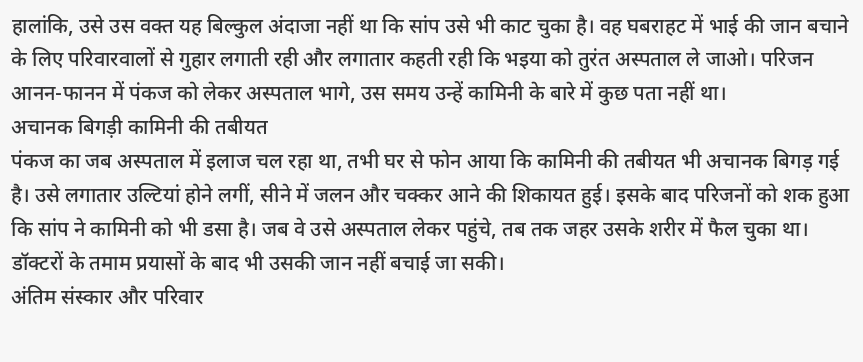हालांकि, उसे उस वक्त यह बिल्कुल अंदाजा नहीं था कि सांप उसे भी काट चुका है। वह घबराहट में भाई की जान बचाने के लिए परिवारवालों से गुहार लगाती रही और लगातार कहती रही कि भइया को तुरंत अस्पताल ले जाओ। परिजन आनन-फानन में पंकज को लेकर अस्पताल भागे, उस समय उन्हें कामिनी के बारे में कुछ पता नहीं था।
अचानक बिगड़ी कामिनी की तबीयत
पंकज का जब अस्पताल में इलाज चल रहा था, तभी घर से फोन आया कि कामिनी की तबीयत भी अचानक बिगड़ गई है। उसे लगातार उल्टियां होने लगीं, सीने में जलन और चक्कर आने की शिकायत हुई। इसके बाद परिजनों को शक हुआ कि सांप ने कामिनी को भी डसा है। जब वे उसे अस्पताल लेकर पहुंचे, तब तक जहर उसके शरीर में फैल चुका था। डॉक्टरों के तमाम प्रयासों के बाद भी उसकी जान नहीं बचाई जा सकी।
अंतिम संस्कार और परिवार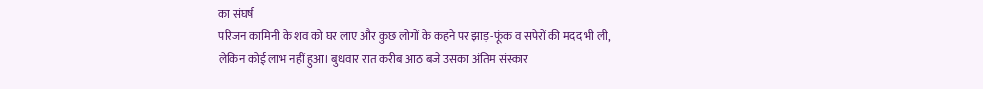का संघर्ष
परिजन कामिनी के शव को घर लाए और कुछ लोगों के कहने पर झाड़-फूंक व सपेरों की मदद भी ली, लेकिन कोई लाभ नहीं हुआ। बुधवार रात करीब आठ बजे उसका अंतिम संस्कार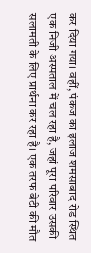कर दिया गया। वहीं, पंकज का इलाज शमसाबाद रोड स्थित एक निजी अस्पताल में चल रहा है, जहां पूरा परिवार उसकी सलामती के लिए प्रार्थना कर रहा है। एक तरफ बेटी की मौत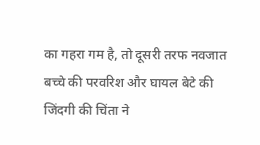का गहरा गम है, तो दूसरी तरफ नवजात बच्चे की परवरिश और घायल बेटे की जिंदगी की चिंता ने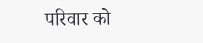परिवार को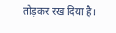तोड़कर रख दिया है।